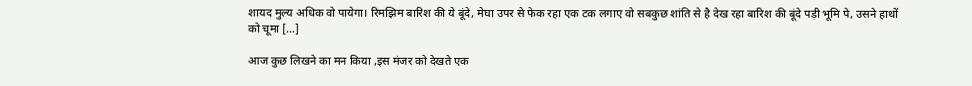शायद मुल्य अधिक वो पायेगा। रिमझिम बारिश की ये बूंदे, मेघा उपर से फेक रहा एक टक लगाए वो सबकुछ शांति से है देख रहा बारिश की बूंदे पड़ी भूमि पे, उसने हाथों को चूमा […]

आज कुछ लिखने का मन किया ,इस मंजर को देखते एक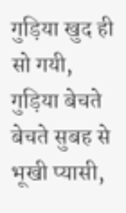गुड़िया खुद ही सो गयी, गुड़िया बेचते बेचते सुबह से भूखी प्यासी,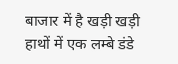बाजार में है खड़ी खड़ी हाथों में एक लम्बे डंडे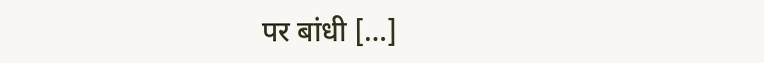पर बांधी […]